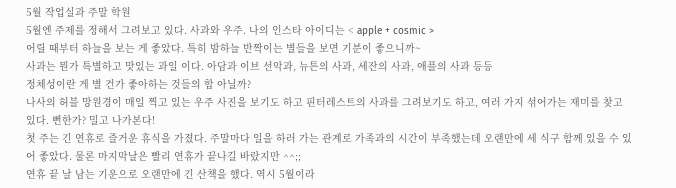5월 작업실과 주말 학원
5월엔 주제를 정해서 그려보고 있다. 사과와 우주. 나의 인스타 아이디는 < apple + cosmic >
어릴 때부터 하늘을 보는 게 좋았다. 특히 밤하늘 반짝이는 별들을 보면 기분이 좋으니까~
사과는 뭔가 특별하고 맛있는 과일 이다. 아담과 이브 선악과, 뉴튼의 사과, 세잔의 사과, 애플의 사과 등등
정체성이란 게 별 건가 좋아하는 것들의 합 아닐까?
나사의 허블 망원경이 매일 찍고 있는 우주 사진을 보기도 하고 핀터레스트의 사과를 그려보기도 하고, 여러 가지 섞어가는 재미를 찾고 있다. 뻔한가? 밀고 나가본다!
첫 주는 긴 연휴로 즐거운 휴식을 가졌다. 주말마다 일을 하러 가는 관계로 가족과의 시간이 부족했는데 오랜만에 세 식구 함께 있을 수 있어 좋았다. 물론 마지막날은 빨리 연휴가 끝나길 바랐지만 ^^;;
연휴 끝 날 남는 기운으로 오랜만에 긴 산책을 했다. 역시 5월이라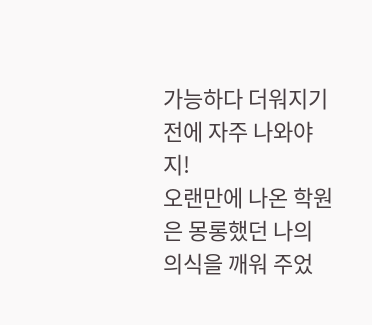가능하다 더워지기 전에 자주 나와야지!
오랜만에 나온 학원은 몽롱했던 나의 의식을 깨워 주었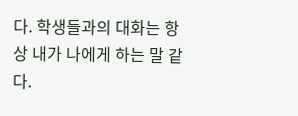다. 학생들과의 대화는 항상 내가 나에게 하는 말 같다.